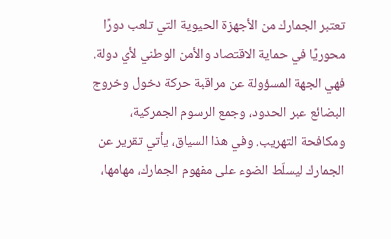تعتبر الجمارك من الأجهزة الحيوية التي تلعب دورًا محوريًا في حماية الاقتصاد والأمن الوطني لأي دولة. فهي الجهة المسؤولة عن مراقبة حركة دخول وخروج البضائع عبر الحدود، وجمع الرسوم الجمركية، ومكافحة التهريب. وفي هذا السياق، يأتي تقرير عن الجمارك ليسلّط الضوء على مفهوم الجمارك، مهامها،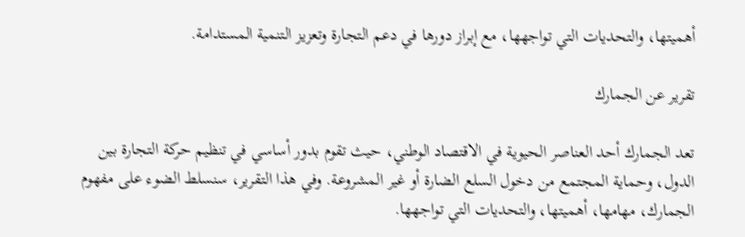أهميتها، والتحديات التي تواجهها، مع إبراز دورها في دعم التجارة وتعزيز التنمية المستدامة.

تقرير عن الجمارك

تعد الجمارك أحد العناصر الحيوية في الاقتصاد الوطني، حيث تقوم بدور أساسي في تنظيم حركة التجارة بين الدول، وحماية المجتمع من دخول السلع الضارة أو غير المشروعة. وفي هذا التقرير، سنسلط الضوء على مفهوم الجمارك، مهامها، أهميتها، والتحديات التي تواجهها.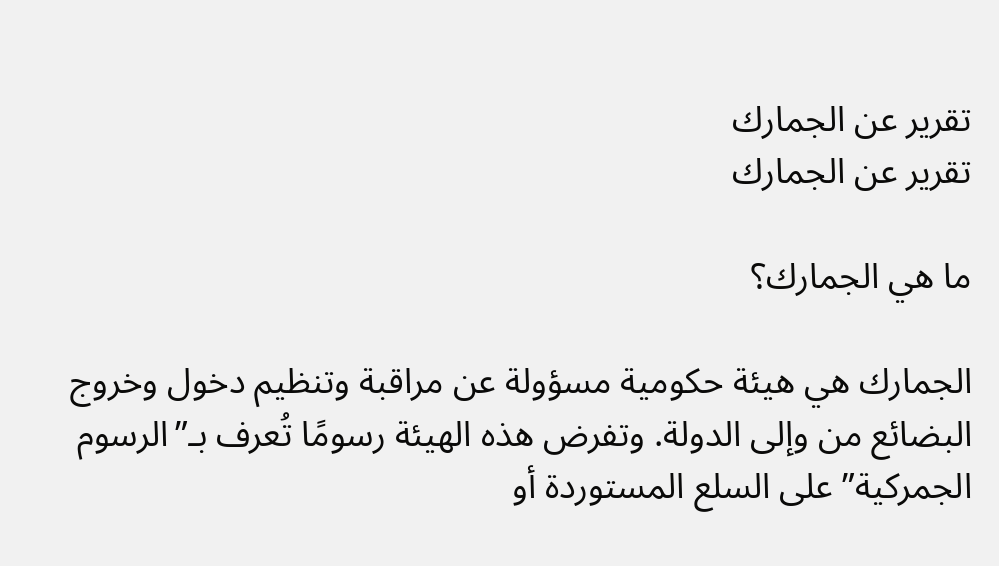تقرير عن الجمارك
تقرير عن الجمارك

ما هي الجمارك؟

الجمارك هي هيئة حكومية مسؤولة عن مراقبة وتنظيم دخول وخروج البضائع من وإلى الدولة. وتفرض هذه الهيئة رسومًا تُعرف بـ”الرسوم الجمركية” على السلع المستوردة أو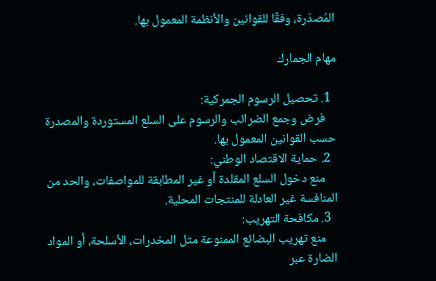المُصدّرة، وفقًا للقوانين والأنظمة المعمول بها.

مهام الجمارك

  1. تحصيل الرسوم الجمركية:
    فرض وجمع الضرائب والرسوم على السلع المستوردة والمصدرة حسب القوانين المعمول بها.
  2. حماية الاقتصاد الوطني:
    منع دخول السلع المقلدة أو غير المطابقة للمواصفات، والحد من المنافسة غير العادلة للمنتجات المحلية.
  3. مكافحة التهريب:
    منع تهريب البضائع الممنوعة مثل المخدرات، الأسلحة، أو المواد الضارة عبر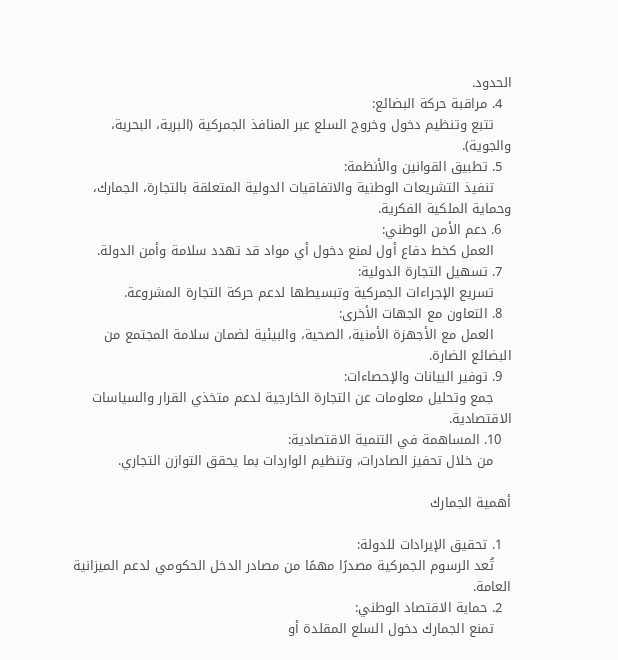الحدود.
  4. مراقبة حركة البضائع:
    تتبع وتنظيم دخول وخروج السلع عبر المنافذ الجمركية (البرية، البحرية، والجوية).
  5. تطبيق القوانين والأنظمة:
    تنفيذ التشريعات الوطنية والاتفاقيات الدولية المتعلقة بالتجارة، الجمارك، وحماية الملكية الفكرية.
  6. دعم الأمن الوطني:
    العمل كخط دفاع أول لمنع دخول أي مواد قد تهدد سلامة وأمن الدولة.
  7. تسهيل التجارة الدولية:
    تسريع الإجراءات الجمركية وتبسيطها لدعم حركة التجارة المشروعة.
  8. التعاون مع الجهات الأخرى:
    العمل مع الأجهزة الأمنية، الصحية، والبيئية لضمان سلامة المجتمع من البضائع الضارة.
  9. توفير البيانات والإحصاءات:
    جمع وتحليل معلومات عن التجارة الخارجية لدعم متخذي القرار والسياسات الاقتصادية.
  10. المساهمة في التنمية الاقتصادية:
    من خلال تحفيز الصادرات، وتنظيم الواردات بما يحقق التوازن التجاري.

أهمية الجمارك

  1. تحقيق الإيرادات للدولة:
    تُعد الرسوم الجمركية مصدرًا مهمًا من مصادر الدخل الحكومي لدعم الميزانية العامة.
  2. حماية الاقتصاد الوطني:
    تمنع الجمارك دخول السلع المقلدة أو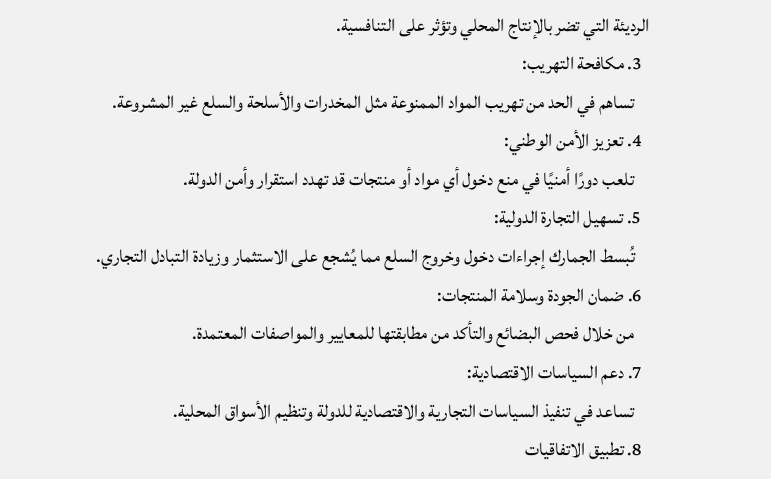الرديئة التي تضر بالإنتاج المحلي وتؤثر على التنافسية.
  3. مكافحة التهريب:
    تساهم في الحد من تهريب المواد الممنوعة مثل المخدرات والأسلحة والسلع غير المشروعة.
  4. تعزيز الأمن الوطني:
    تلعب دورًا أمنيًا في منع دخول أي مواد أو منتجات قد تهدد استقرار وأمن الدولة.
  5. تسهيل التجارة الدولية:
    تُبسط الجمارك إجراءات دخول وخروج السلع مما يُشجع على الاستثمار وزيادة التبادل التجاري.
  6. ضمان الجودة وسلامة المنتجات:
    من خلال فحص البضائع والتأكد من مطابقتها للمعايير والمواصفات المعتمدة.
  7. دعم السياسات الاقتصادية:
    تساعد في تنفيذ السياسات التجارية والاقتصادية للدولة وتنظيم الأسواق المحلية.
  8. تطبيق الاتفاقيات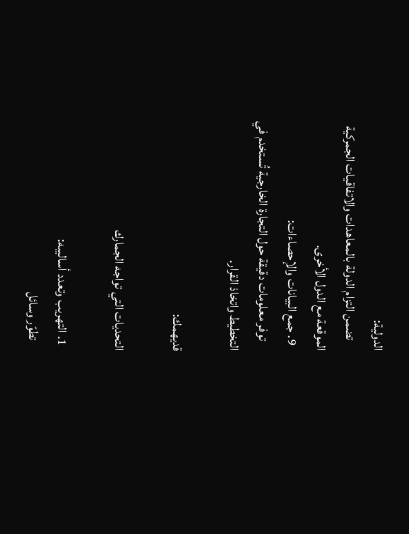الدولية:
    تضمن التزام الدولة بالمعاهدات والاتفاقيات الجمركية الموقعة مع الدول الأخرى.
  9. جمع البيانات والإحصاءات:
    توفر معلومات دقيقة حول التجارة الخارجية تُستخدم في التخطيط واتخاذ القرار.

قديهمك:

التحديات التي تواجه الجمارك

  1. التهريب وتعدد أساليبه:
    تطوّر وسائل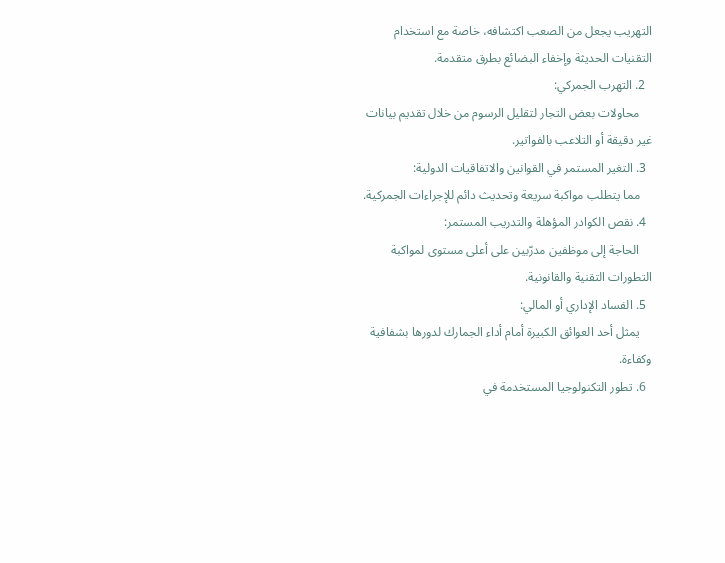التهريب يجعل من الصعب اكتشافه، خاصة مع استخدام التقنيات الحديثة وإخفاء البضائع بطرق متقدمة.
  2. التهرب الجمركي:
    محاولات بعض التجار لتقليل الرسوم من خلال تقديم بيانات غير دقيقة أو التلاعب بالفواتير.
  3. التغير المستمر في القوانين والاتفاقيات الدولية:
    مما يتطلب مواكبة سريعة وتحديث دائم للإجراءات الجمركية.
  4. نقص الكوادر المؤهلة والتدريب المستمر:
    الحاجة إلى موظفين مدرّبين على أعلى مستوى لمواكبة التطورات التقنية والقانونية.
  5. الفساد الإداري أو المالي:
    يمثل أحد العوائق الكبيرة أمام أداء الجمارك لدورها بشفافية وكفاءة.
  6. تطور التكنولوجيا المستخدمة في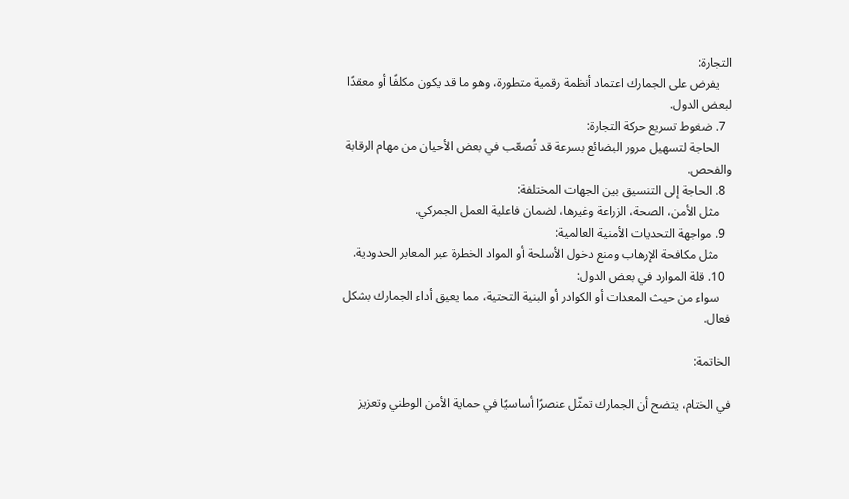التجارة:
    يفرض على الجمارك اعتماد أنظمة رقمية متطورة، وهو ما قد يكون مكلفًا أو معقدًا لبعض الدول.
  7. ضغوط تسريع حركة التجارة:
    الحاجة لتسهيل مرور البضائع بسرعة قد تُصعّب في بعض الأحيان من مهام الرقابة والفحص.
  8. الحاجة إلى التنسيق بين الجهات المختلفة:
    مثل الأمن، الصحة، الزراعة وغيرها، لضمان فاعلية العمل الجمركي.
  9. مواجهة التحديات الأمنية العالمية:
    مثل مكافحة الإرهاب ومنع دخول الأسلحة أو المواد الخطرة عبر المعابر الحدودية.
  10. قلة الموارد في بعض الدول:
    سواء من حيث المعدات أو الكوادر أو البنية التحتية، مما يعيق أداء الجمارك بشكل فعال.

الخاتمة:

في الختام، يتضح أن الجمارك تمثّل عنصرًا أساسيًا في حماية الأمن الوطني وتعزيز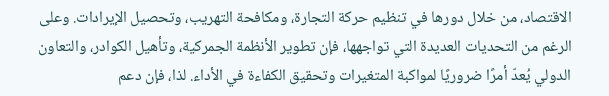الاقتصاد، من خلال دورها في تنظيم حركة التجارة، ومكافحة التهريب، وتحصيل الإيرادات. وعلى الرغم من التحديات العديدة التي تواجهها، فإن تطوير الأنظمة الجمركية، وتأهيل الكوادر، والتعاون الدولي يُعدّ أمرًا ضروريًا لمواكبة المتغيرات وتحقيق الكفاءة في الأداء. لذا، فإن دعم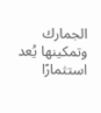الجمارك وتمكينها يُعد استثمارًا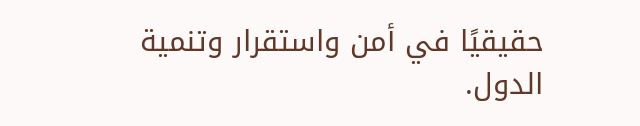حقيقيًا في أمن واستقرار وتنمية الدول.